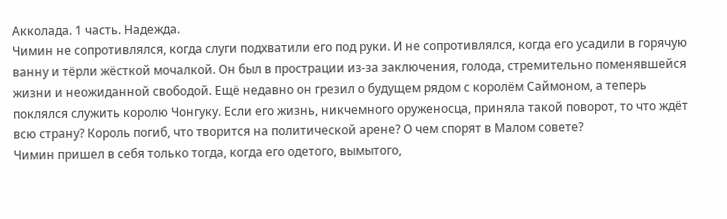Акколада. 1 часть. Надежда.
Чимин не сопротивлялся, когда слуги подхватили его под руки. И не сопротивлялся, когда его усадили в горячую ванну и тёрли жёсткой мочалкой. Он был в прострации из-за заключения, голода, стремительно поменявшейся жизни и неожиданной свободой. Ещё недавно он грезил о будущем рядом с королём Саймоном, а теперь поклялся служить королю Чонгуку. Если его жизнь, никчемного оруженосца, приняла такой поворот, то что ждёт всю страну? Король погиб, что творится на политической арене? О чем спорят в Малом совете?
Чимин пришел в себя только тогда, когда его одетого, вымытого,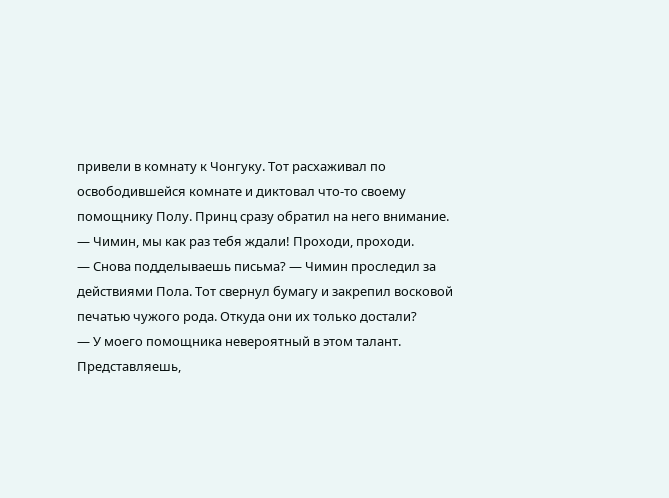привели в комнату к Чонгуку. Тот расхаживал по освободившейся комнате и диктовал что-то своему помощнику Полу. Принц сразу обратил на него внимание.
— Чимин, мы как раз тебя ждали! Проходи, проходи.
— Снова подделываешь письма? — Чимин проследил за действиями Пола. Тот свернул бумагу и закрепил восковой печатью чужого рода. Откуда они их только достали?
— У моего помощника невероятный в этом талант. Представляешь,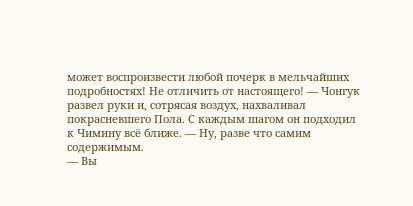может воспроизвести любой почерк в мельчайших подробностях! Не отличить от настоящего! — Чонгук развел руки и, сотрясая воздух, нахваливал покрасневшего Пола. С каждым шагом он подходил к Чимину всё ближе. — Ну, разве что самим содержимым.
— Вы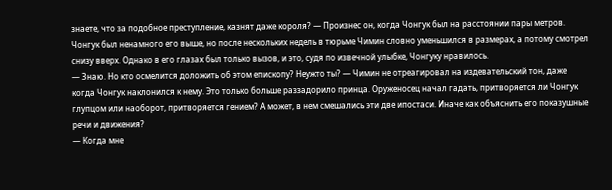знаете, что за подобное преступление, казнят даже короля? — Произнес он, когда Чонгук был на расстоянии пары метров. Чонгук был ненамного его выше, но после нескольких недель в тюрьме Чимин словно уменьшился в размерах, а потому смотрел снизу вверх. Однако в его глазах был только вызов, и это, судя по извечной улыбке, Чонгуку нравилось.
— Знаю. Но кто осмелится доложить об этом епископу? Неужто ты? — Чимин не отреагировал на издевательский тон, даже когда Чонгук наклонился к нему. Это только больше раззадорило принца. Оруженосец начал гадать, притворяется ли Чонгук глупцом или наоборот, притворяется гением? А может, в нем смешались эти две ипостаси. Иначе как объяснить его показушные речи и движения?
— Когда мне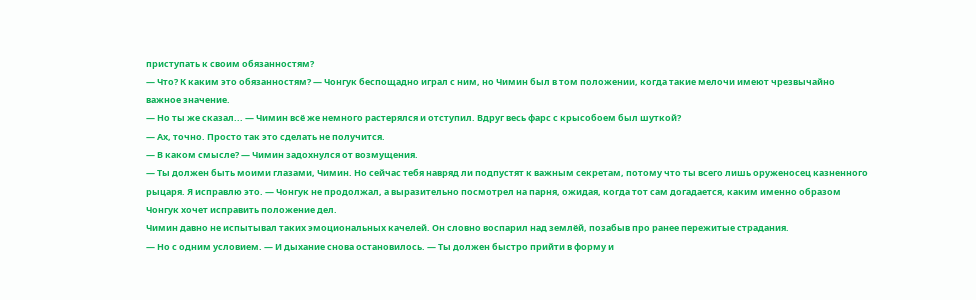приступать к своим обязанностям?
— Что? К каким это обязанностям? — Чонгук беспощадно играл с ним, но Чимин был в том положении, когда такие мелочи имеют чрезвычайно важное значение.
— Но ты же сказал... — Чимин всё же немного растерялся и отступил. Вдруг весь фарс с крысобоем был шуткой?
— Ах, точно. Просто так это сделать не получится.
— В каком смысле? — Чимин задохнулся от возмущения.
— Ты должен быть моими глазами, Чимин. Но сейчас тебя навряд ли подпустят к важным секретам, потому что ты всего лишь оруженосец казненного рыцаря. Я исправлю это. — Чонгук не продолжал, а выразительно посмотрел на парня, ожидая, когда тот сам догадается, каким именно образом Чонгук хочет исправить положение дел.
Чимин давно не испытывал таких эмоциональных качелей. Он словно воспарил над землёй, позабыв про ранее пережитые страдания.
— Но с одним условием. — И дыхание снова остановилось. — Ты должен быстро прийти в форму и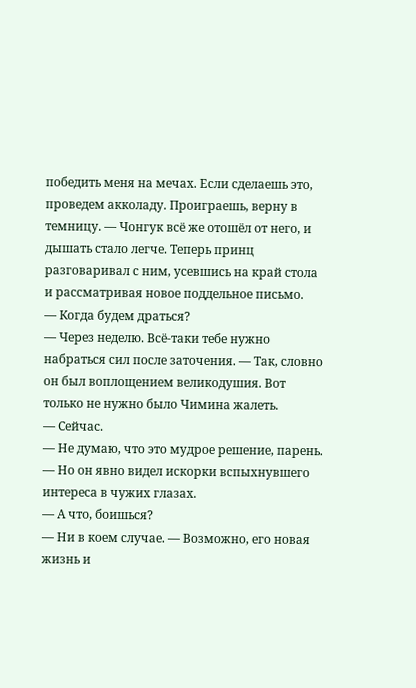победить меня на мечах. Если сделаешь это, проведем акколаду. Проиграешь, верну в темницу. — Чонгук всё же отошёл от него, и дышать стало легче. Теперь принц разговаривал с ним, усевшись на край стола и рассматривая новое поддельное письмо.
— Когда будем драться?
— Через неделю. Всё-таки тебе нужно набраться сил после заточения. — Так, словно он был воплощением великодушия. Вот только не нужно было Чимина жалеть.
— Сейчас.
— Не думаю, что это мудрое решение, парень. — Но он явно видел искорки вспыхнувшего интереса в чужих глазах.
— А что, боишься?
— Ни в коем случае. — Возможно, его новая жизнь и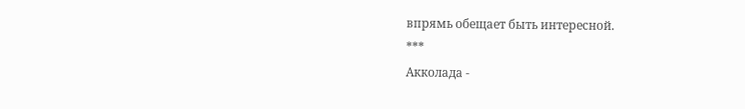впрямь обещает быть интересной.
***
Акколада -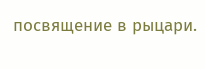посвящение в рыцари.